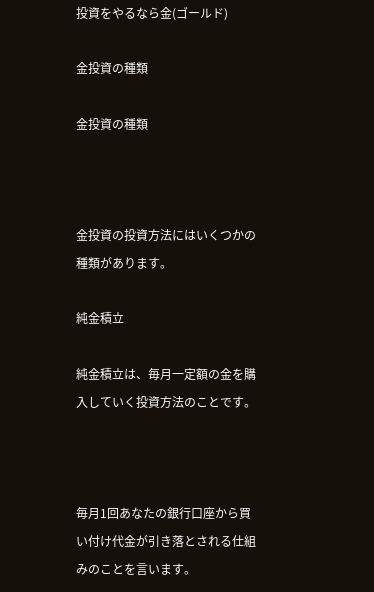投資をやるなら金(ゴールド)

金投資の種類

金投資の種類



金投資の投資方法にはいくつかの種類があります。

純金積立

純金積立は、毎月一定額の金を購入していく投資方法のことです。



毎月1回あなたの銀行口座から買い付け代金が引き落とされる仕組みのことを言います。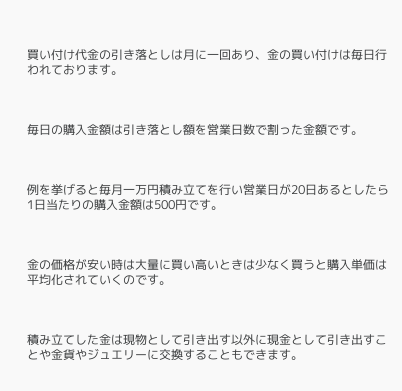買い付け代金の引き落としは月に一回あり、金の買い付けは毎日行われております。



毎日の購入金額は引き落とし額を営業日数で割った金額です。



例を挙げると毎月一万円積み立てを行い営業日が20日あるとしたら1日当たりの購入金額は500円です。



金の価格が安い時は大量に買い高いときは少なく買うと購入単価は平均化されていくのです。



積み立てした金は現物として引き出す以外に現金として引き出すことや金貨やジュエリーに交換することもできます。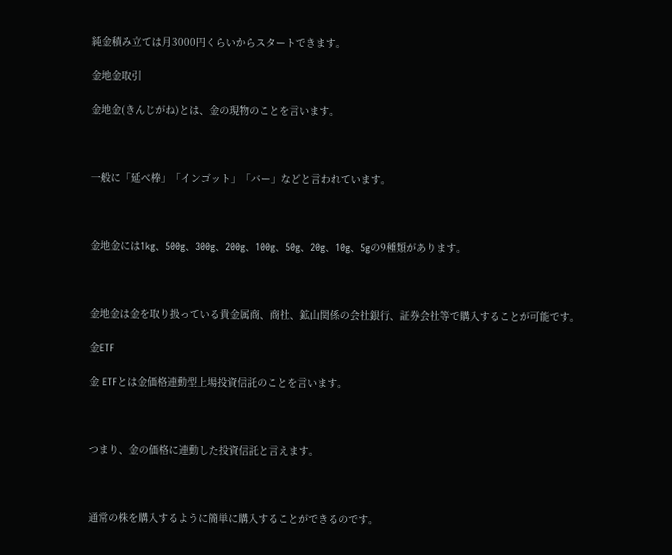純金積み立ては月3000円くらいからスタートできます。

金地金取引

金地金(きんじがね)とは、金の現物のことを言います。



一般に「延べ棒」「インゴット」「バー」などと言われています。



金地金には1kg、500g、300g、200g、100g、50g、20g、10g、5gの9種類があります。



金地金は金を取り扱っている貴金属商、商社、鉱山関係の会社銀行、証券会社等で購入することが可能です。

金ETF

金 ETFとは金価格連動型上場投資信託のことを言います。



つまり、金の価格に連動した投資信託と言えます。



通常の株を購入するように簡単に購入することができるのです。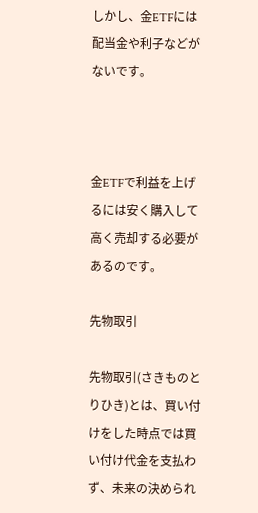しかし、金ETFには配当金や利子などがないです。



金ETFで利益を上げるには安く購入して高く売却する必要があるのです。

先物取引

先物取引(さきものとりひき)とは、買い付けをした時点では買い付け代金を支払わず、未来の決められ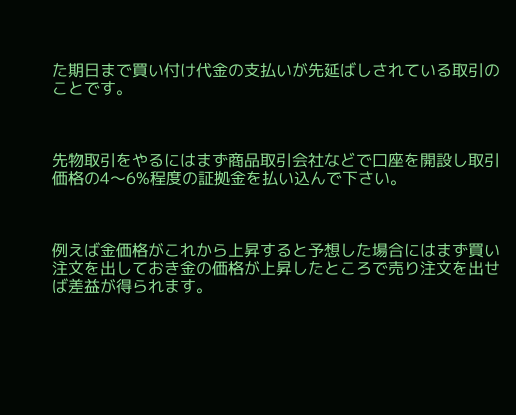た期日まで買い付け代金の支払いが先延ばしされている取引のことです。



先物取引をやるにはまず商品取引会社などで口座を開設し取引価格の4〜6%程度の証拠金を払い込んで下さい。



例えば金価格がこれから上昇すると予想した場合にはまず買い注文を出しておき金の価格が上昇したところで売り注文を出せば差益が得られます。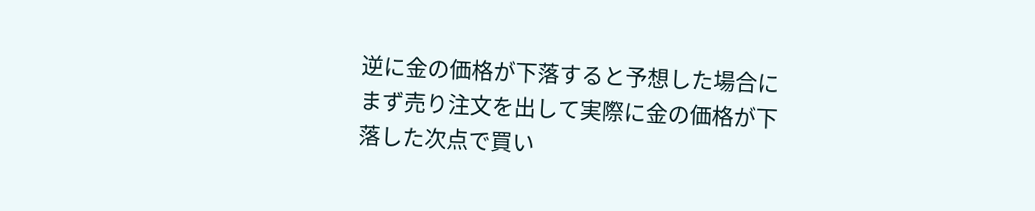逆に金の価格が下落すると予想した場合にまず売り注文を出して実際に金の価格が下落した次点で買い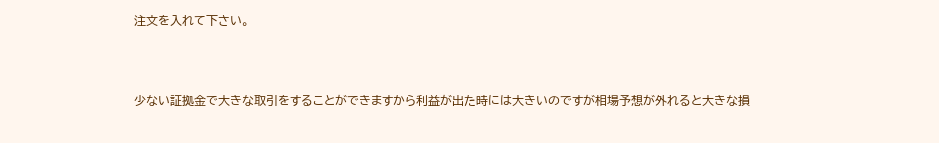注文を入れて下さい。



少ない証拠金で大きな取引をすることができますから利益が出た時には大きいのですが相場予想が外れると大きな損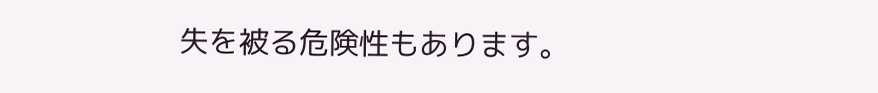失を被る危険性もあります。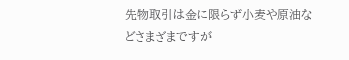先物取引は金に限らず小麦や原油などさまざまですが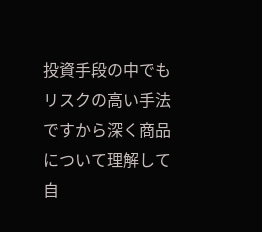投資手段の中でもリスクの高い手法ですから深く商品について理解して自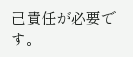己責任が必要です。